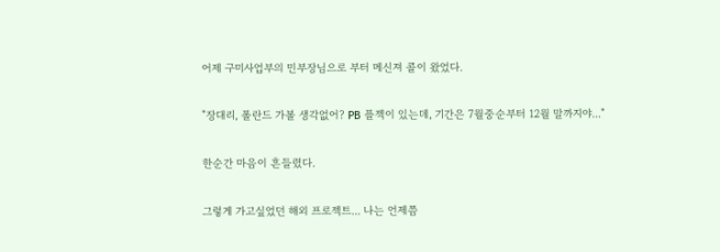어제 구미사업부의 민부장님으로 부터 메신져 콜이 왔었다.

"장대리, 폴란드 가볼 생각없어? PB 플젝이 있는데, 기간은 7월중순부터 12월 말까지야..."

한순간 마음이 흔들렸다.

그렇게 가고싶었던 해외 프로젝트... 나는 언제쯤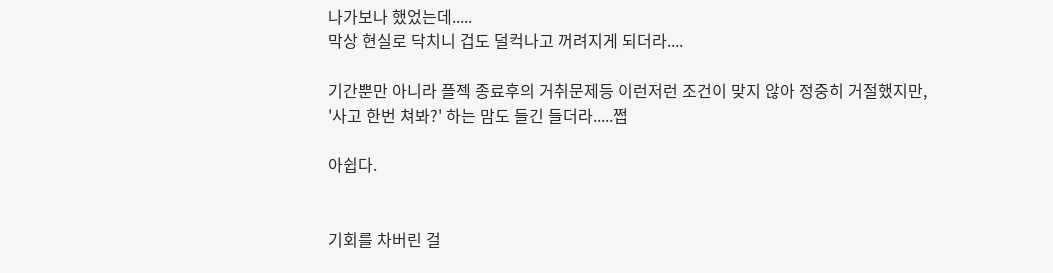나가보나 했었는데.....
막상 현실로 닥치니 겁도 덜컥나고 꺼려지게 되더라....

기간뿐만 아니라 플젝 종료후의 거취문제등 이런저런 조건이 맞지 않아 정중히 거절했지만,
'사고 한번 쳐봐?' 하는 맘도 들긴 들더라.....쩝

아쉽다.


기회를 차버린 걸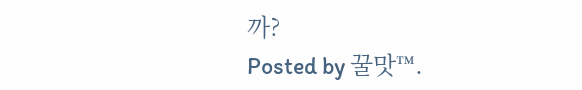까?
Posted by 꿀맛™.